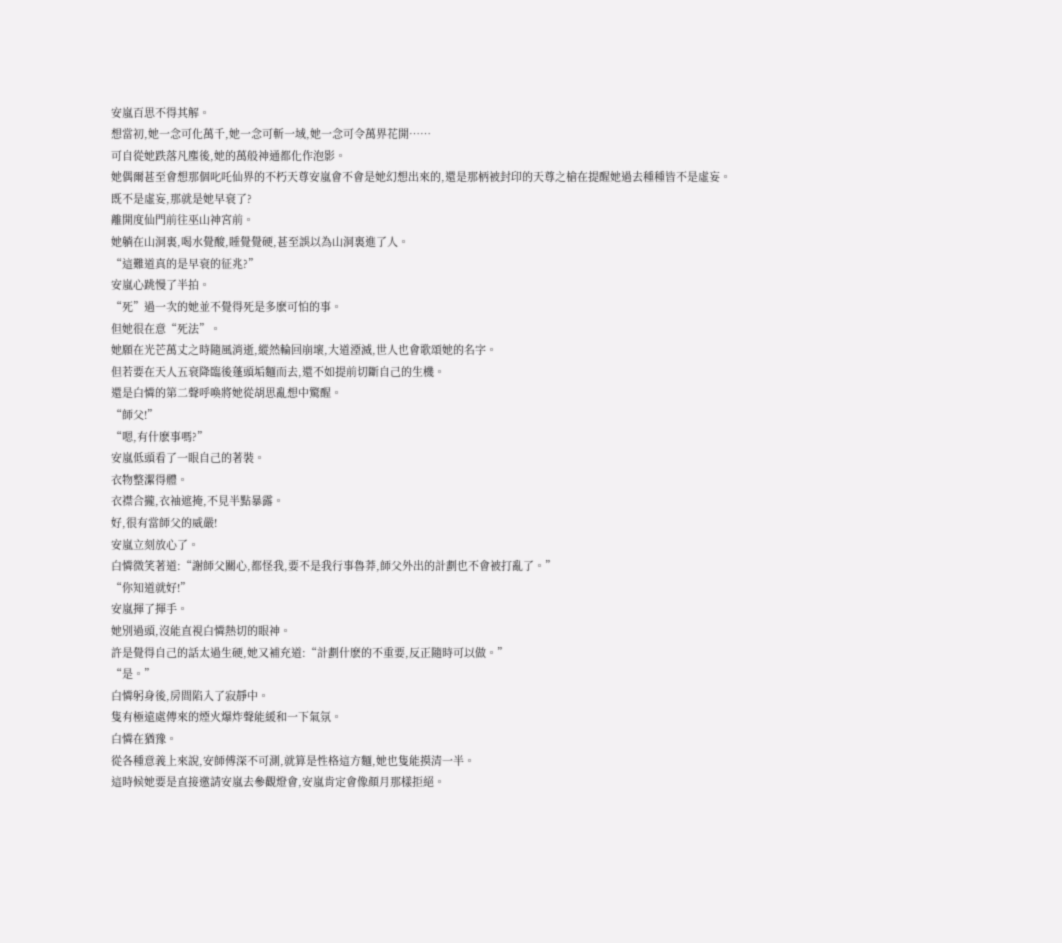安嵐百思不得其解。
想當初,她一念可化萬千,她一念可斬一域,她一念可令萬界花開……
可自從她跌落凡塵後,她的萬般神通都化作泡影。
她偶爾甚至會想那個叱吒仙界的不朽天尊安嵐會不會是她幻想出來的,還是那柄被封印的天尊之槍在提醒她過去種種皆不是虛妄。
既不是虛妄,那就是她早衰了?
離開度仙門前往巫山神宮前。
她躺在山洞裏,喝水覺酸,睡覺覺硬,甚至誤以為山洞裏進了人。
“這難道真的是早衰的征兆?”
安嵐心跳慢了半拍。
“死”過一次的她並不覺得死是多麽可怕的事。
但她很在意“死法”。
她願在光芒萬丈之時隨風消逝,縱然輪回崩壞,大道湮滅,世人也會歌頌她的名字。
但若要在天人五衰降臨後蓬頭垢麵而去,還不如提前切斷自己的生機。
還是白憐的第二聲呼喚將她從胡思亂想中驚醒。
“師父!”
“嗯,有什麽事嗎?”
安嵐低頭看了一眼自己的著裝。
衣物整潔得體。
衣襟合攏,衣袖遮掩,不見半點暴露。
好,很有當師父的威嚴!
安嵐立刻放心了。
白憐微笑著道:“謝師父關心,都怪我,要不是我行事魯莽,師父外出的計劃也不會被打亂了。”
“你知道就好!”
安嵐揮了揮手。
她別過頭,沒能直視白憐熱切的眼神。
許是覺得自己的話太過生硬,她又補充道:“計劃什麽的不重要,反正隨時可以做。”
“是。”
白憐躬身後,房間陷入了寂靜中。
隻有極遠處傳來的煙火爆炸聲能緩和一下氣氛。
白憐在猶豫。
從各種意義上來說,安師傅深不可測,就算是性格這方麵,她也隻能摸清一半。
這時候她要是直接邀請安嵐去參觀燈會,安嵐肯定會像顏月那樣拒絕。